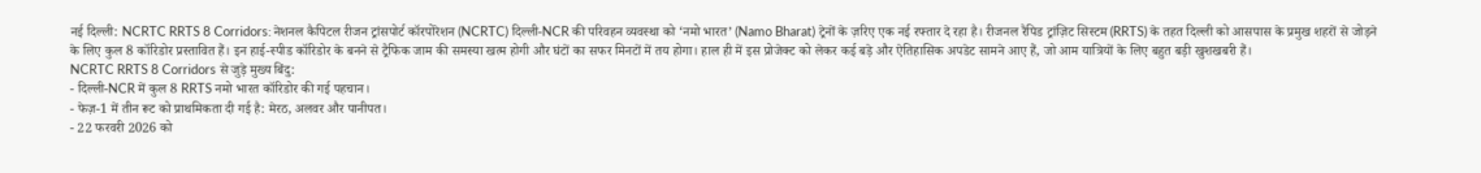नई दिल्ली: NCRTC RRTS 8 Corridors: नेशनल कैपिटल रीजन ट्रांसपोर्ट कॉरपोरेशन (NCRTC) दिल्ली-NCR की परिवहन व्यवस्था को ‘नमो भारत’ (Namo Bharat) ट्रेनों के ज़रिए एक नई रफ्तार दे रहा है। रीजनल रैपिड ट्रांज़िट सिस्टम (RRTS) के तहत दिल्ली को आसपास के प्रमुख शहरों से जोड़ने के लिए कुल 8 कॉरिडोर प्रस्तावित हैं। इन हाई-स्पीड कॉरिडोर के बनने से ट्रैफिक जाम की समस्या खत्म होगी और घंटों का सफर मिनटों में तय होगा। हाल ही में इस प्रोजेक्ट को लेकर कई बड़े और ऐतिहासिक अपडेट सामने आए हैं, जो आम यात्रियों के लिए बहुत बड़ी खुशखबरी हैं।
NCRTC RRTS 8 Corridors से जुड़े मुख्य बिंदु:
- दिल्ली-NCR में कुल 8 RRTS नमो भारत कॉरिडोर की गई पहचान।
- फेज़-1 में तीन रूट को प्राथमिकता दी गई है: मेरठ, अलवर और पानीपत।
- 22 फरवरी 2026 को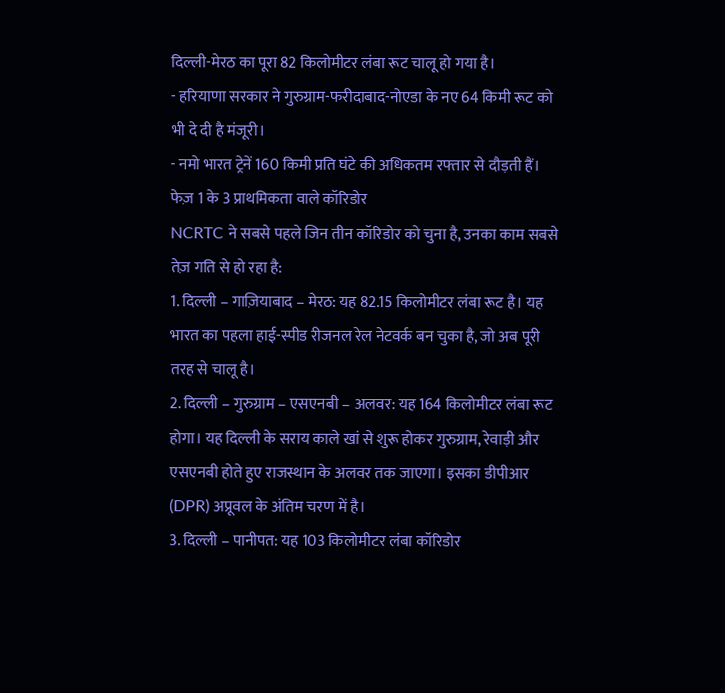दिल्ली-मेरठ का पूरा 82 किलोमीटर लंबा रूट चालू हो गया है।
- हरियाणा सरकार ने गुरुग्राम-फरीदाबाद-नोएडा के नए 64 किमी रूट को भी दे दी है मंजूरी।
- नमो भारत ट्रेनें 160 किमी प्रति घंटे की अधिकतम रफ्तार से दौड़ती हैं।
फेज़ 1 के 3 प्राथमिकता वाले कॉरिडोर
NCRTC ने सबसे पहले जिन तीन कॉरिडोर को चुना है, उनका काम सबसे तेज़ गति से हो रहा है:
1. दिल्ली – गाज़ियाबाद – मेरठ: यह 82.15 किलोमीटर लंबा रूट है। यह भारत का पहला हाई-स्पीड रीजनल रेल नेटवर्क बन चुका है, जो अब पूरी तरह से चालू है।
2. दिल्ली – गुरुग्राम – एसएनबी – अलवर: यह 164 किलोमीटर लंबा रूट होगा। यह दिल्ली के सराय काले खां से शुरू होकर गुरुग्राम, रेवाड़ी और एसएनबी होते हुए राजस्थान के अलवर तक जाएगा। इसका डीपीआर (DPR) अप्रूवल के अंतिम चरण में है।
3. दिल्ली – पानीपत: यह 103 किलोमीटर लंबा कॉरिडोर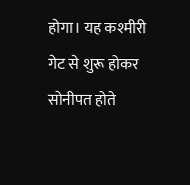होगा। यह कश्मीरी गेट से शुरू होकर सोनीपत होते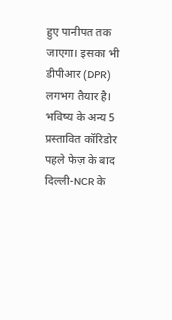हुए पानीपत तक जाएगा। इसका भी डीपीआर (DPR) लगभग तैयार है।
भविष्य के अन्य 5 प्रस्तावित कॉरिडोर
पहले फेज़ के बाद दिल्ली-NCR के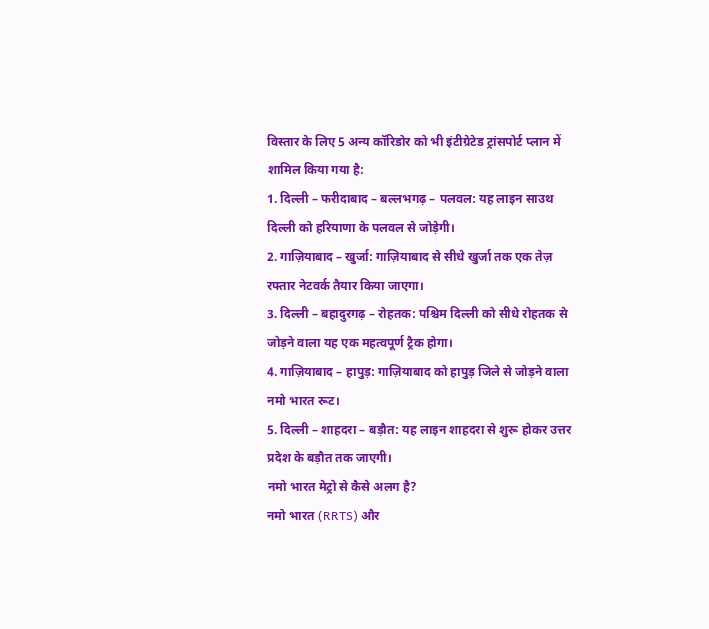विस्तार के लिए 5 अन्य कॉरिडोर को भी इंटीग्रेटेड ट्रांसपोर्ट प्लान में शामिल किया गया है:
1. दिल्ली – फरीदाबाद – बल्लभगढ़ – पलवल: यह लाइन साउथ दिल्ली को हरियाणा के पलवल से जोड़ेगी।
2. गाज़ियाबाद – खुर्जा: गाज़ियाबाद से सीधे खुर्जा तक एक तेज़ रफ्तार नेटवर्क तैयार किया जाएगा।
3. दिल्ली – बहादुरगढ़ – रोहतक: पश्चिम दिल्ली को सीधे रोहतक से जोड़ने वाला यह एक महत्वपूर्ण ट्रैक होगा।
4. गाज़ियाबाद – हापुड़: गाज़ियाबाद को हापुड़ जिले से जोड़ने वाला नमो भारत रूट।
5. दिल्ली – शाहदरा – बड़ौत: यह लाइन शाहदरा से शुरू होकर उत्तर प्रदेश के बड़ौत तक जाएगी।
नमो भारत मेट्रो से कैसे अलग है?
नमो भारत (RRTS) और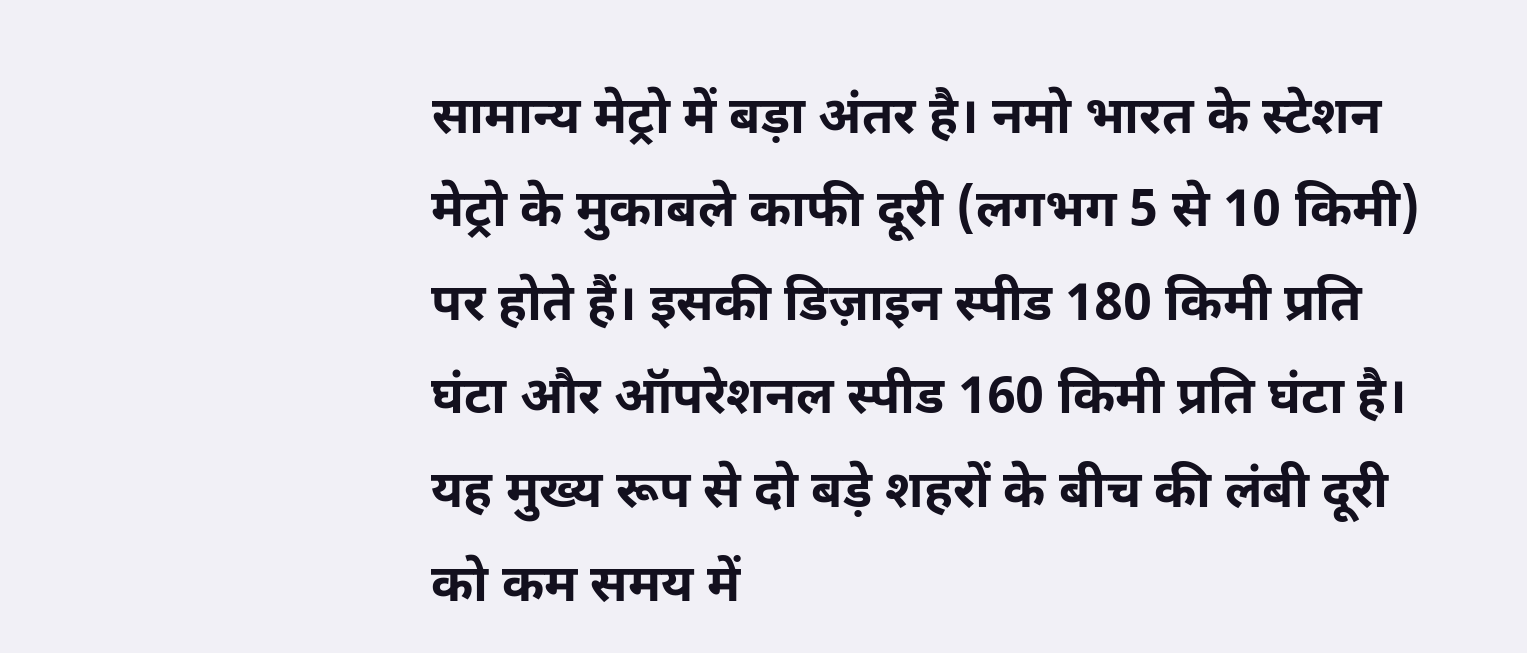सामान्य मेट्रो में बड़ा अंतर है। नमो भारत के स्टेशन मेट्रो के मुकाबले काफी दूरी (लगभग 5 से 10 किमी) पर होते हैं। इसकी डिज़ाइन स्पीड 180 किमी प्रति घंटा और ऑपरेशनल स्पीड 160 किमी प्रति घंटा है। यह मुख्य रूप से दो बड़े शहरों के बीच की लंबी दूरी को कम समय में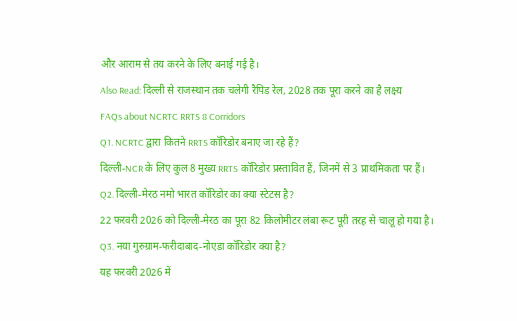और आराम से तय करने के लिए बनाई गई है।
Also Read: दिल्ली से राजस्थान तक चलेगी रैपिड रेल, 2028 तक पूरा करने का है लक्ष्य
FAQs about NCRTC RRTS 8 Corridors
Q1. NCRTC द्वारा कितने RRTS कॉरिडोर बनाए जा रहे हैं?
दिल्ली-NCR के लिए कुल 8 मुख्य RRTS कॉरिडोर प्रस्तावित हैं, जिनमें से 3 प्राथमिकता पर हैं।
Q2. दिल्ली-मेरठ नमो भारत कॉरिडोर का क्या स्टेटस है?
22 फरवरी 2026 को दिल्ली-मेरठ का पूरा 82 किलोमीटर लंबा रूट पूरी तरह से चालू हो गया है।
Q3. नया गुरुग्राम-फरीदाबाद-नोएडा कॉरिडोर क्या है?
यह फरवरी 2026 में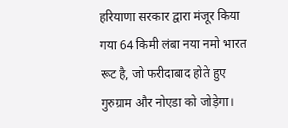हरियाणा सरकार द्वारा मंजूर किया गया 64 किमी लंबा नया नमो भारत रूट है, जो फरीदाबाद होते हुए गुरुग्राम और नोएडा को जोड़ेगा।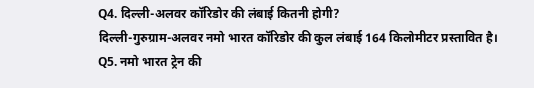Q4. दिल्ली-अलवर कॉरिडोर की लंबाई कितनी होगी?
दिल्ली-गुरुग्राम-अलवर नमो भारत कॉरिडोर की कुल लंबाई 164 किलोमीटर प्रस्तावित है।
Q5. नमो भारत ट्रेन की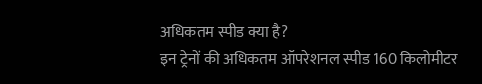अधिकतम स्पीड क्या है?
इन ट्रेनों की अधिकतम ऑपरेशनल स्पीड 160 किलोमीटर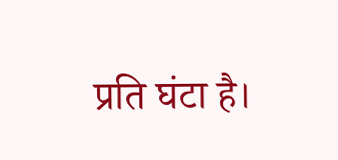प्रति घंटा है।